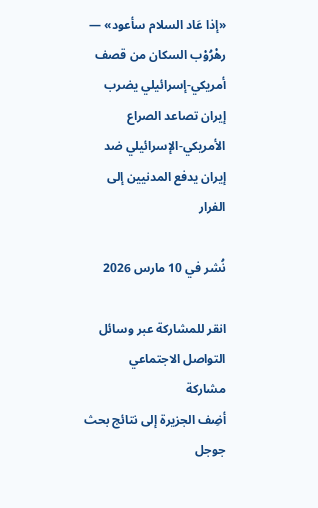«إذا عَاد السلام سأعود» — رهْرُوْب السكان من قصف أمريكي-إسرائيلي يضرب إيران تصاعد الصراع الأمريكي-الإسرائيلي ضد إيران يدفع المدنيين إلى الفرار

نُشر في 10 مارس 2026

انقر للمشاركة عبر وسائل التواصل الاجتماعي
مشاركة
أضِف الجزيرة إلى نتائج بحث جوجل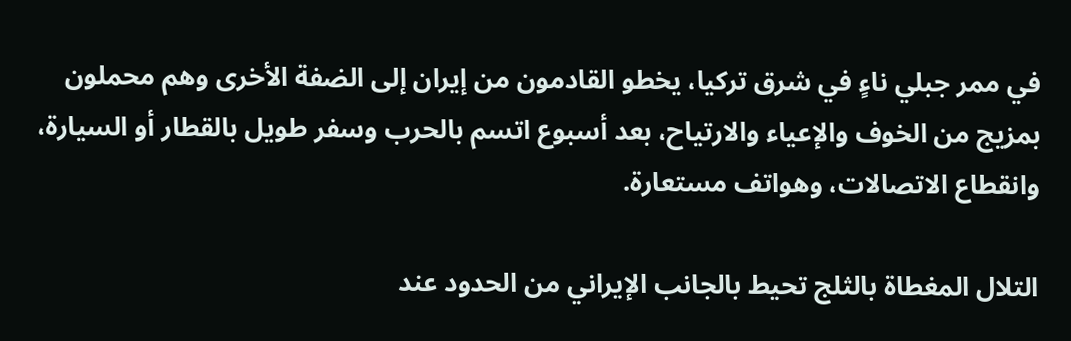في ممر جبلي ناءٍ في شرق تركيا، يخطو القادمون من إيران إلى الضفة الأخرى وهم محملون بمزيج من الخوف والإعياء والارتياح، بعد أسبوع اتسم بالحرب وسفر طويل بالقطار أو السيارة، وانقطاع الاتصالات، وهواتف مستعارة.

التلال المغطاة بالثلج تحيط بالجانب الإيراني من الحدود عند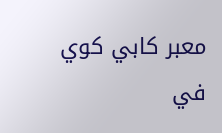معبر كابي كوي في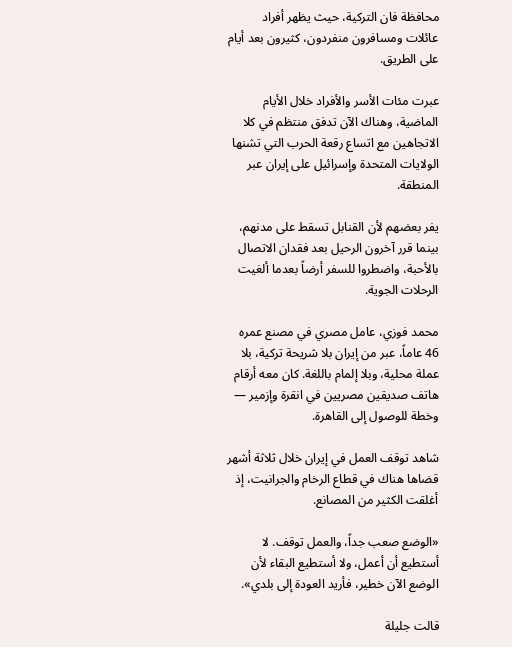محافظة فان التركية، حيث يظهر أفراد عائلات ومسافرون منفردون، كثيرون بعد أيام على الطريق.

عبرت مئات الأسر والأفراد خلال الأيام الماضية، وهناك الآن تدفق منتظم في كلا الاتجاهين مع اتساع رقعة الحرب التي تشنها الولايات المتحدة وإسرائيل على إيران عبر المنطقة.

يفر بعضهم لأن القنابل تسقط على مدنهم، بينما قرر آخرون الرحيل بعد فقدان الاتصال بالأحبة، واضطروا للسفر أرضاً بعدما ألغيت الرحلات الجوية.

محمد فوزي، عامل مصري في مصنع عمره 46 عاماً، عبر من إيران بلا شريحة تركية، بلا عملة محلية، وبلا إلمام باللغة. كان معه أرقام هاتف صديقين مصريين في انقرة وإزمير — وخطة للوصول إلى القاهرة.

شاهد توقف العمل في إيران خلال ثلاثة أشهر قضاها هناك في قطاع الرخام والجرانيت، إذ أغلقت الكثير من المصانع.

«الوضع صعب جداً، والعمل توقف. لا أستطيع أن أعمل، ولا أستطيع البقاء لأن الوضع الآن خطير، فأريد العودة إلى بلدي».

قالت جليلة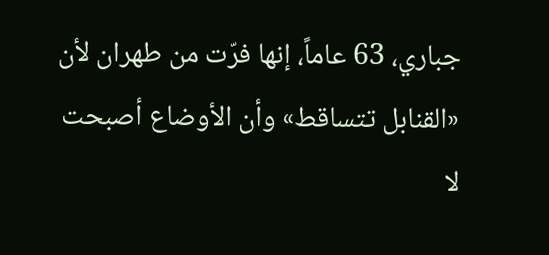جباري، 63 عاماً، إنها فرّت من طهران لأن «القنابل تتساقط» وأن الأوضاع أصبحت لا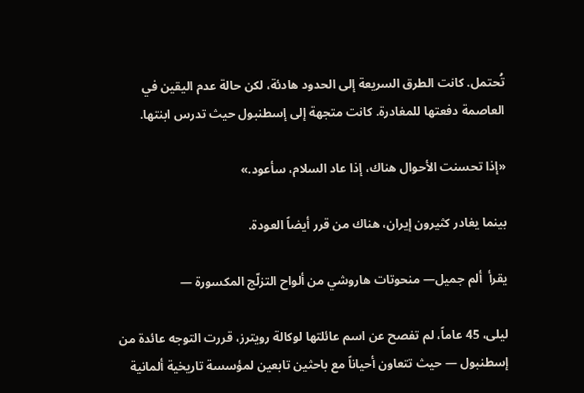تُحتمل. كانت الطرق السريعة إلى الحدود هادئة، لكن حالة عدم اليقين في العاصمة دفعتها للمغادرة. كانت متجهة إلى إسطنبول حيث تدرس ابنتها.

«إذا تحسنت الأحوال هناك، إذا عاد السلام، سأعود.»

بينما يغادر كثيرون إيران، هناك من قرر أيضاً العودة.

يقرأ  ألم جميل— منحوتات هاروشي من ألواح التزلّج المكسورة —

ليلى، 45 عاماً، لم تفصح عن اسم عائلتها لوكالة رويترز، قررت التوجه عائدة من إسطنبول — حيث تتعاون أحياناً مع باحثين تابعين لمؤسسة تاريخية ألمانية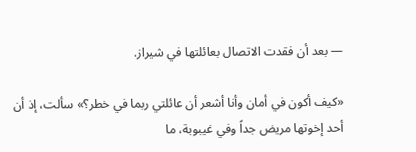— بعد أن فقدت الاتصال بعائلتها في شيراز.

«كيف أكون في أمان وأنا أشعر أن عائلتي ربما في خطر؟» سألت، إذ أن أحد إخوتها مريض جداً وفي غيبوبة، ما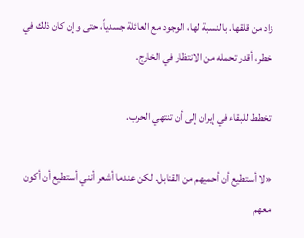زاد من قلقها. بالنسبة لها، الوجود مع العائلة جسدياً، حتى وإن كان ذلك في خطر، أقدر تحمله من الانتظار في الخارج.

تخطط للبقاء في إيران إلى أن تنتهي الحرب.

«لا أستطيع أن أحميهم من القنابل. لكن عندما أشعر أنني أستطيع أن أكون معهم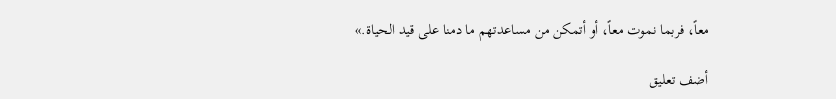معاً، فربما نموت معاً، أو أتمكن من مساعدتهم ما دمنا على قيد الحياة.»

أضف تعليق